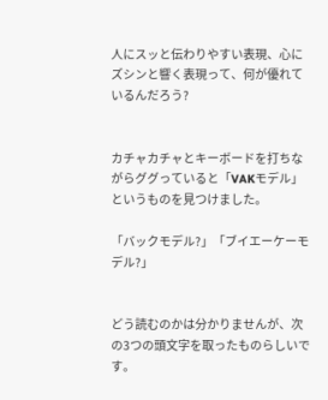人にスッと伝わりやすい表現、心にズシンと響く表現って、何が優れているんだろう?


カチャカチャとキーボードを打ちながらググっていると「VAKモデル」というものを見つけました。

「バックモデル?」「ブイエーケーモデル?」


どう読むのかは分かりませんが、次の3つの頭文字を取ったものらしいです。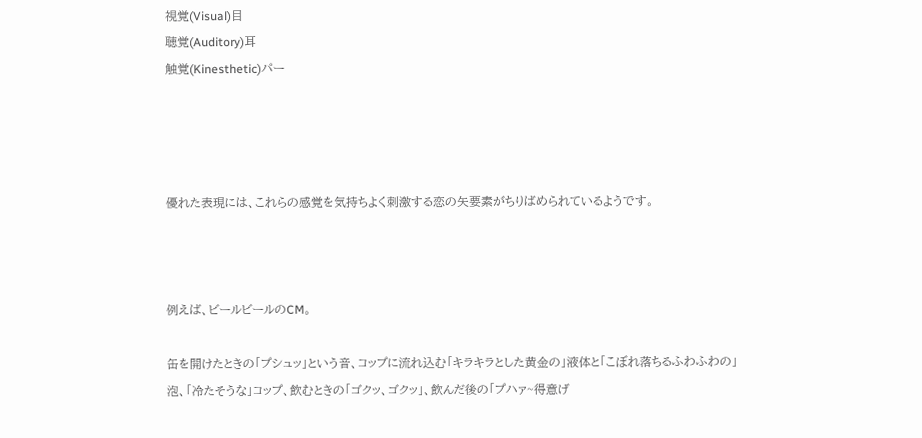視覚(Visual)目
聴覚(Auditory)耳
触覚(Kinesthetic)パー




優れた表現には、これらの感覚を気持ちよく刺激する恋の矢要素がちりばめられているようです。



例えば、ビールビールのCM。

缶を開けたときの「プシュッ」という音、コップに流れ込む「キラキラとした黄金の」液体と「こぼれ落ちるふわふわの」泡、「冷たそうな」コップ、飲むときの「ゴクッ、ゴクッ」、飲んだ後の「プハァ~得意げ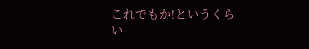これでもか!というくらい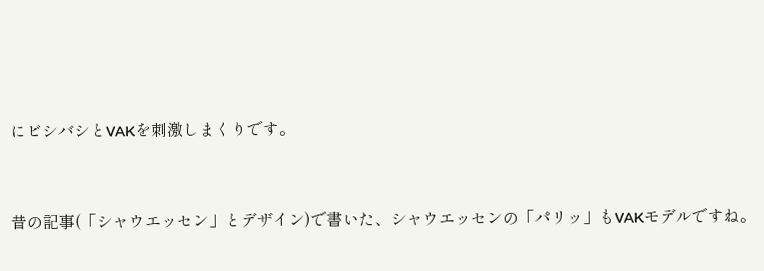にビシバシとVAKを刺激しまくりです。



昔の記事(「シャウエッセン」とデザイン)で書いた、シャウエッセンの「パリッ」もVAKモデルですね。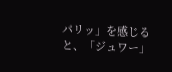パリッ」を感じると、「ジュワー」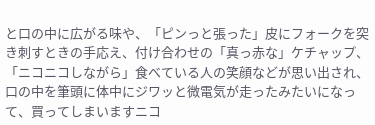と口の中に広がる味や、「ピンっと張った」皮にフォークを突き刺すときの手応え、付け合わせの「真っ赤な」ケチャップ、「ニコニコしながら」食べている人の笑顔などが思い出され、口の中を筆頭に体中にジワッと微電気が走ったみたいになって、買ってしまいますニコ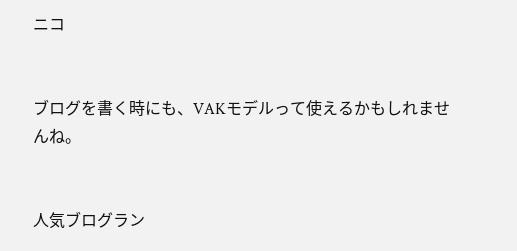ニコ


ブログを書く時にも、VAKモデルって使えるかもしれませんね。


人気ブログラン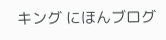キング にほんブログ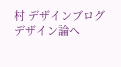村 デザインブログ デザイン論へ